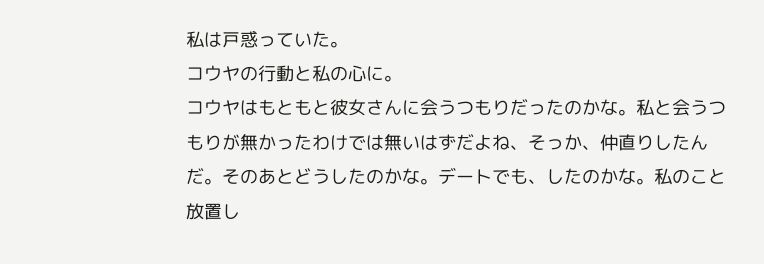私は戸惑っていた。
コウヤの行動と私の心に。
コウヤはもともと彼女さんに会うつもりだったのかな。私と会うつもりが無かったわけでは無いはずだよね、そっか、仲直りしたんだ。そのあとどうしたのかな。デートでも、したのかな。私のこと放置し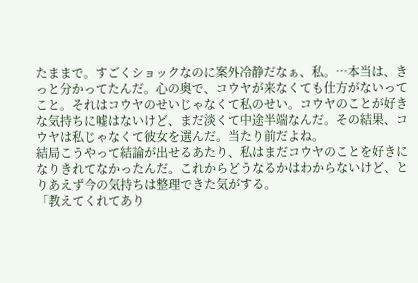たままで。すごくショックなのに案外冷静だなぁ、私。…本当は、きっと分かってたんだ。心の奥で、コウヤが来なくても仕方がないってこと。それはコウヤのせいじゃなくて私のせい。コウヤのことが好きな気持ちに嘘はないけど、まだ淡くて中途半端なんだ。その結果、コウヤは私じゃなくて彼女を選んだ。当たり前だよね。
結局こうやって結論が出せるあたり、私はまだコウヤのことを好きになりきれてなかったんだ。これからどうなるかはわからないけど、とりあえず今の気持ちは整理できた気がする。
「教えてくれてあり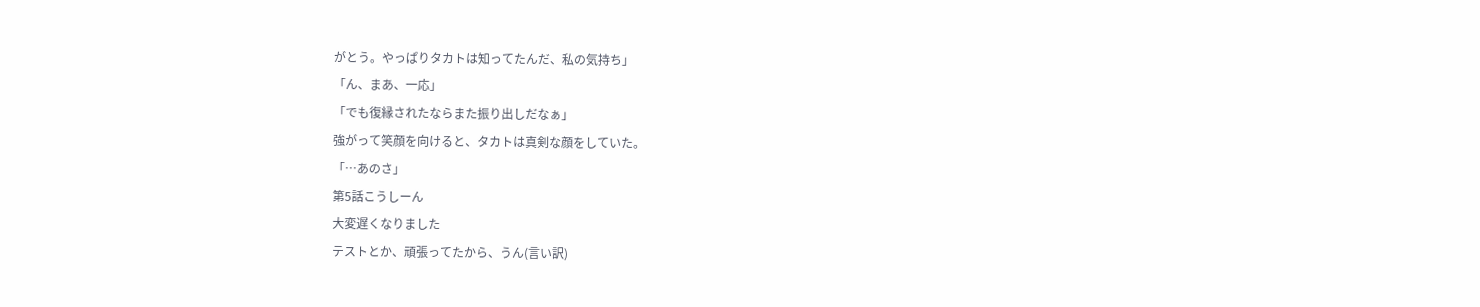がとう。やっぱりタカトは知ってたんだ、私の気持ち」
「ん、まあ、一応」
「でも復縁されたならまた振り出しだなぁ」
強がって笑顔を向けると、タカトは真剣な顔をしていた。
「…あのさ」
第5話こうしーん
大変遅くなりました
テストとか、頑張ってたから、うん(言い訳)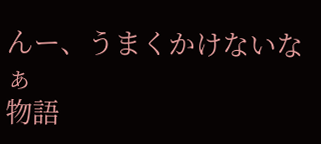んー、うまくかけないなぁ
物語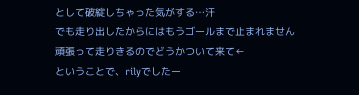として破綻しちゃった気がする…汗
でも走り出したからにはもうゴールまで止まれません
頑張って走りきるのでどうかついて来て←
ということで、rilyでしたー